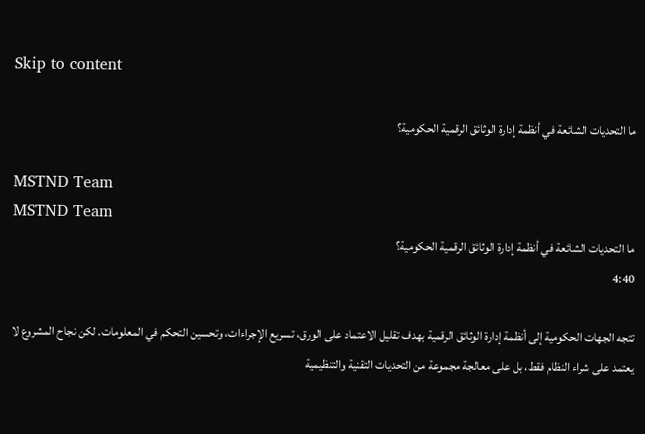Skip to content

ما التحديات الشائعة في أنظمة إدارة الوثائق الرقمية الحكومية؟

MSTND Team
MSTND Team
ما التحديات الشائعة في أنظمة إدارة الوثائق الرقمية الحكومية؟
4:40

تتجه الجهات الحكومية إلى أنظمة إدارة الوثائق الرقمية بهدف تقليل الاعتماد على الورق، تسريع الإجراءات، وتحسين التحكم في المعلومات. لكن نجاح المشروع لا يعتمد على شراء النظام فقط، بل على معالجة مجموعة من التحديات التقنية والتنظيمية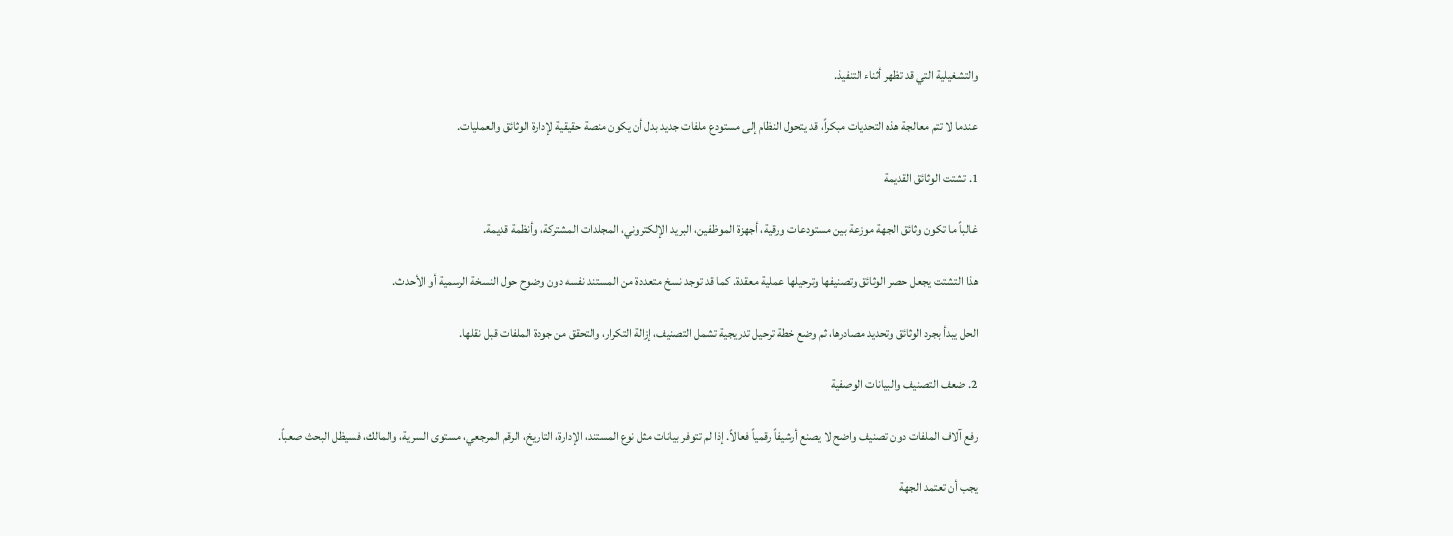والتشغيلية التي قد تظهر أثناء التنفيذ.

عندما لا تتم معالجة هذه التحديات مبكراً، قد يتحول النظام إلى مستودع ملفات جديد بدل أن يكون منصة حقيقية لإدارة الوثائق والعمليات.

1. تشتت الوثائق القديمة

غالباً ما تكون وثائق الجهة موزعة بين مستودعات ورقية، أجهزة الموظفين، البريد الإلكتروني، المجلدات المشتركة، وأنظمة قديمة.

هذا التشتت يجعل حصر الوثائق وتصنيفها وترحيلها عملية معقدة. كما قد توجد نسخ متعددة من المستند نفسه دون وضوح حول النسخة الرسمية أو الأحدث.

الحل يبدأ بجرد الوثائق وتحديد مصادرها، ثم وضع خطة ترحيل تدريجية تشمل التصنيف، إزالة التكرار، والتحقق من جودة الملفات قبل نقلها.

2. ضعف التصنيف والبيانات الوصفية

رفع آلاف الملفات دون تصنيف واضح لا يصنع أرشيفاً رقمياً فعالاً. إذا لم تتوفر بيانات مثل نوع المستند، الإدارة، التاريخ، الرقم المرجعي، مستوى السرية، والمالك، فسيظل البحث صعباً.

يجب أن تعتمد الجهة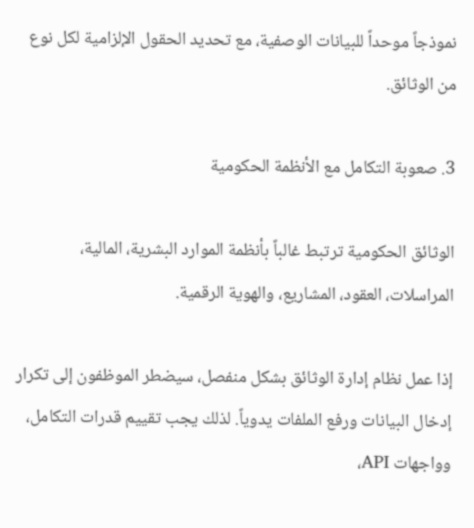نموذجاً موحداً للبيانات الوصفية، مع تحديد الحقول الإلزامية لكل نوع من الوثائق.

3. صعوبة التكامل مع الأنظمة الحكومية

الوثائق الحكومية ترتبط غالباً بأنظمة الموارد البشرية، المالية، المراسلات، العقود، المشاريع، والهوية الرقمية.

إذا عمل نظام إدارة الوثائق بشكل منفصل، سيضطر الموظفون إلى تكرار إدخال البيانات ورفع الملفات يدوياً. لذلك يجب تقييم قدرات التكامل، وواجهات API،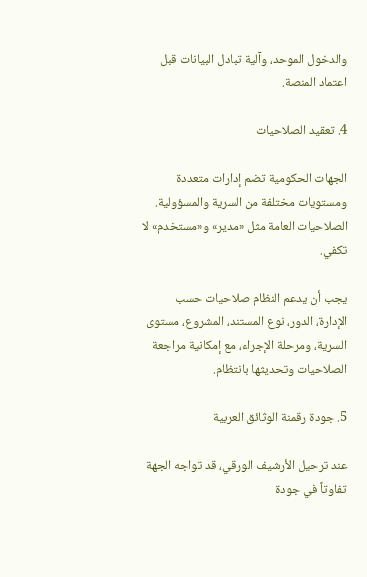والدخول الموحد، وآلية تبادل البيانات قبل اعتماد المنصة.

4. تعقيد الصلاحيات

الجهات الحكومية تضم إدارات متعددة ومستويات مختلفة من السرية والمسؤولية. الصلاحيات العامة مثل «مدير» و«مستخدم» لا تكفي.

يجب أن يدعم النظام صلاحيات حسب الإدارة، الدور، نوع المستند، المشروع، مستوى السرية، ومرحلة الإجراء، مع إمكانية مراجعة الصلاحيات وتحديثها بانتظام.

5. جودة رقمنة الوثائق العربية

عند ترحيل الأرشيف الورقي، قد تواجه الجهة تفاوتاً في جودة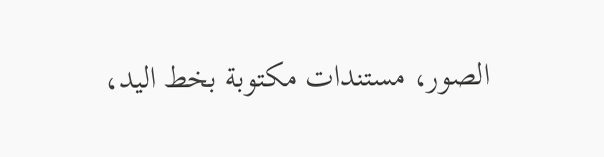الصور، مستندات مكتوبة بخط اليد،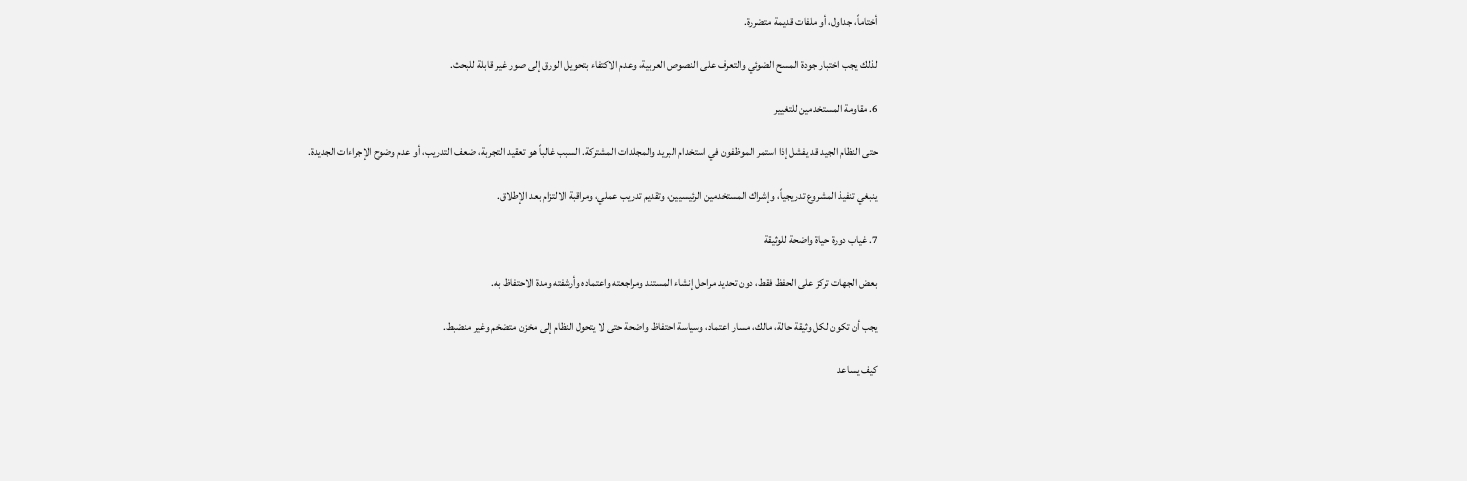أختاماً، جداول، أو ملفات قديمة متضررة.

لذلك يجب اختبار جودة المسح الضوئي والتعرف على النصوص العربية، وعدم الاكتفاء بتحويل الورق إلى صور غير قابلة للبحث.

6. مقاومة المستخدمين للتغيير

حتى النظام الجيد قد يفشل إذا استمر الموظفون في استخدام البريد والمجلدات المشتركة. السبب غالباً هو تعقيد التجربة، ضعف التدريب، أو عدم وضوح الإجراءات الجديدة.

ينبغي تنفيذ المشروع تدريجياً، وإشراك المستخدمين الرئيسيين، وتقديم تدريب عملي، ومراقبة الالتزام بعد الإطلاق.

7. غياب دورة حياة واضحة للوثيقة

بعض الجهات تركز على الحفظ فقط، دون تحديد مراحل إنشاء المستند ومراجعته واعتماده وأرشفته ومدة الاحتفاظ به.

يجب أن تكون لكل وثيقة حالة، مالك، مسار اعتماد، وسياسة احتفاظ واضحة حتى لا يتحول النظام إلى مخزن متضخم وغير منضبط.

كيف يساعد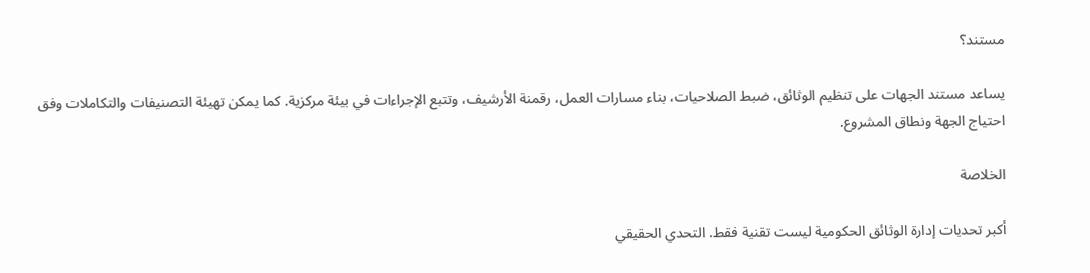مستند؟

يساعد مستند الجهات على تنظيم الوثائق، ضبط الصلاحيات، بناء مسارات العمل، رقمنة الأرشيف، وتتبع الإجراءات في بيئة مركزية. كما يمكن تهيئة التصنيفات والتكاملات وفق احتياج الجهة ونطاق المشروع.

الخلاصة

أكبر تحديات إدارة الوثائق الحكومية ليست تقنية فقط. التحدي الحقيقي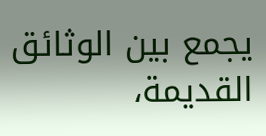يجمع بين الوثائق القديمة،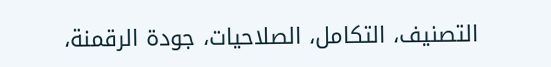التصنيف، التكامل، الصلاحيات، جودة الرقمنة،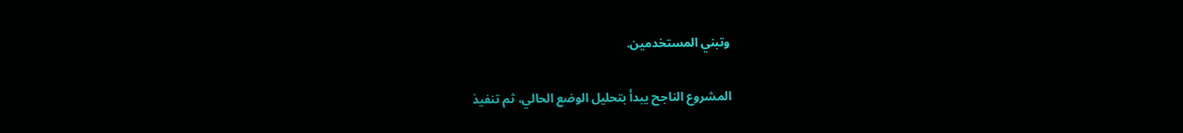وتبني المستخدمين.

المشروع الناجح يبدأ بتحليل الوضع الحالي، ثم تنفيذ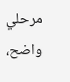مرحلي واضح،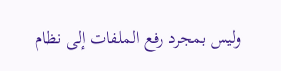وليس بمجرد رفع الملفات إلى نظام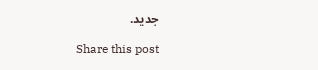جديد.

Share this post